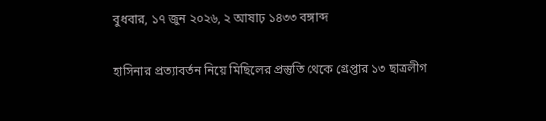বুধবার, ১৭ জুন ২০২৬, ২ আষাঢ় ১৪৩৩ বঙ্গাব্দ

হাসিনার প্রত্যাবর্তন নিয়ে মিছিলের প্রস্তুতি থেকে গ্রেপ্তার ১৩ ছাত্রলীগ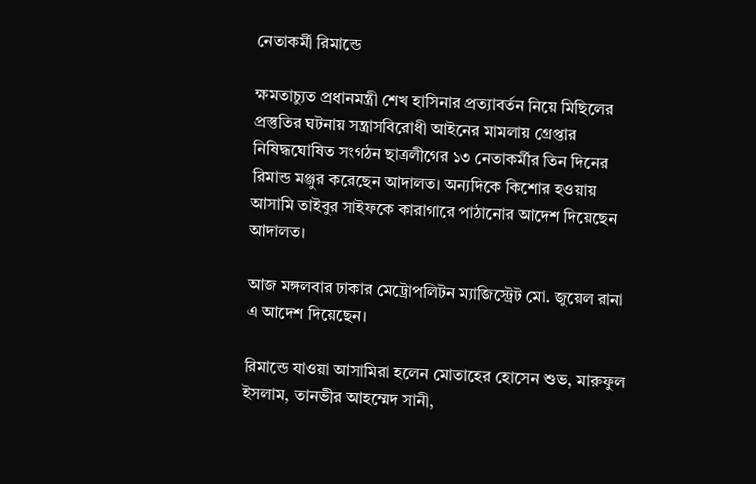নেতাকর্মী রিমান্ডে

ক্ষমতাচ্যুত প্রধানমন্ত্রী শেখ হাসিনার প্রত্যাবর্তন নিয়ে মিছিলের প্রস্তুতির ঘটনায় সন্ত্রাসবিরোধী আইনের মামলায় গ্রেপ্তার নিষিদ্ধঘোষিত সংগঠন ছাত্রলীগের ১৩ নেতাকর্মীর তিন দিনের রিমান্ড মঞ্জুর করেছেন আদালত। অন্যদিকে কিশোর হওয়ায় আসামি তাইবুর সাইফকে কারাগারে পাঠানোর আদেশ দিয়েছেন আদালত।

আজ মঙ্গলবার ঢাকার মেট্রোপলিটন ম্যাজিস্ট্রেট মো. জুয়েল রানা এ আদেশ দিয়েছেন।

রিমান্ডে যাওয়া আসামিরা হলেন মোতাহের হোসেন শুভ, মারুফুল ইসলাম, তানভীর আহম্মেদ সানী,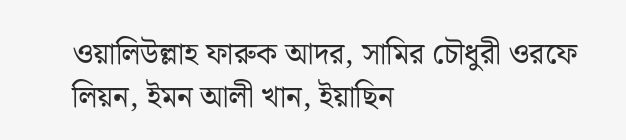ওয়ালিউল্লাহ ফারুক আদর, সামির চৌধুরী ওরফে লিয়ন, ইমন আলী খান, ইয়াছিন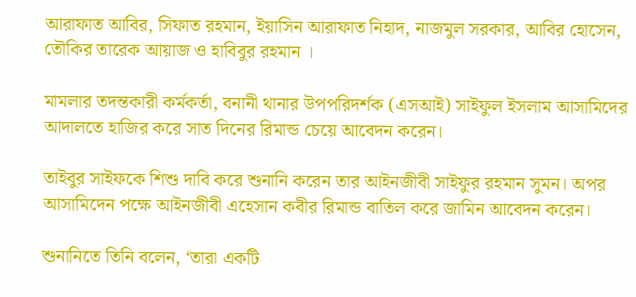আরাফাত আবির, সিফাত রহমান, ইয়াসিন আরাফাত নিহাদ, নাজমুল সরকার, আবির হোসেন, তৌকির তারেক আয়াজ ও হাবিবুর রহমান ।

মামলার তদন্তকারী কর্মকর্তা, বনানী থানার উপপরিদর্শক (এসআই) সাইফুল ইসলাম আসামিদের আদালতে হাজির করে সাত দিনের রিমান্ড চেয়ে আবেদন করেন।

তাইবুর সাইফকে শিশু দাবি করে শুনানি করেন তার আইনজীবী সাইফুর রহমান সুমন। অপর আসামিদেন পক্ষে আইনজীবী এহেসান কবীর রিমান্ড বাতিল করে জামিন আবেদন করেন।

শুনানিতে তিনি বলেন, ‘তারা একটি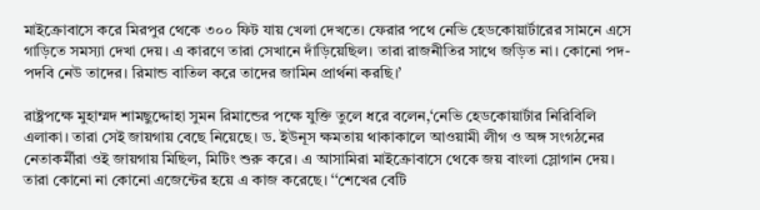মাইক্রোবাসে করে মিরপুর থেকে ৩০০ ফিট যায় খেলা দেখতে। ফেরার পথে নেভি হেডকোয়ার্টারের সামনে এসে গাড়িতে সমস্যা দেখা দেয়। এ কারণে তারা সেখানে দাঁড়িয়েছিল। তারা রাজনীতির সাথে জড়িত না। কোনো পদ-পদবি নেউ তাদের। রিমান্ড বাতিল করে তাদের জামিন প্রার্থনা করছি।’

রাষ্ট্রপক্ষে মুহাম্মদ শামছুদ্দোহা সুমন রিমান্ডের পক্ষে যুক্তি তুলে ধরে বলেন,‘নেভি হেডকোয়ার্টার নিরিবিলি এলাকা। তারা সেই জায়গায় বেছে নিয়েছে। ড. ইউনূস ক্ষমতায় থাকাকালে আওয়ামী লীগ ও অঙ্গ সংগঠনের নেতাকর্মীরা ওই জায়গায় মিছিল, মিটিং শুরু করে। এ আসামিরা মাইক্রোবাসে থেকে জয় বাংলা স্লোগান দেয়। তারা কোনো না কোনো এজেন্টের হয়ে এ কাজ করেছে। ‘‘শেখের বেটি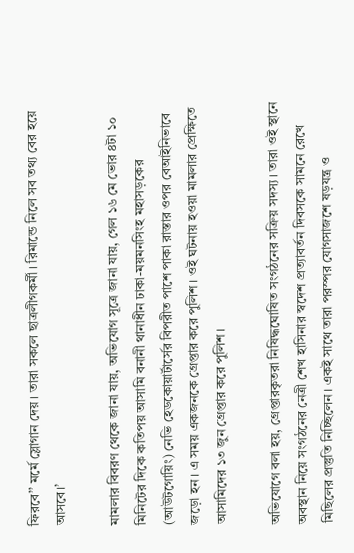ফিরবে’’ মর্মে স্লোগান দেয়। তারা সকলে ছাত্রলীগকর্মী। রিমান্ডে নিলে সব তথ্য বের হয়ে আসবে।’

মামলার বিবরণ থেকে জানা যায়, অভিযোগ সূত্রে জানা যায়, গেল ১৬ মে ভোর ৪টা ১০ মিনিটের দিকে কতিপয় আসামি বনানী থানাধীন ঢাকা-ময়মনসিংহ মহাসড়কের (আউটগোয়িং) নেভি হেডকোয়ার্টার্সের বিপরীত পাশে পাকা রাস্তার ওপর বেআইনিভাবে জড়ো হন। এ সময় একজনকে গ্রেপ্তার করে পুলিশ। ওই ঘটনায় হওয়া মামলার প্রেক্ষিতে আসামিদের ১৩ জুন গ্রেপ্তার করে পুলিশ।

অভিযোগে বলা হয়, গ্রেপ্তারকৃতরা নিষিদ্ধঘোষিত সংগঠনের সক্রিয় সদস্য। তারা ওই স্থানে অবস্থান নিয়ে সংগঠনের নেত্রী শেখ হাসিনার স্বদেশ প্রত্যাবর্তন দিবসকে সামনে রেখে মিছিলের প্রস্তুতি নিচ্ছিলেন। একই সাথে তারা পরস্পর যোগসাজশে ষড়যন্ত্র ও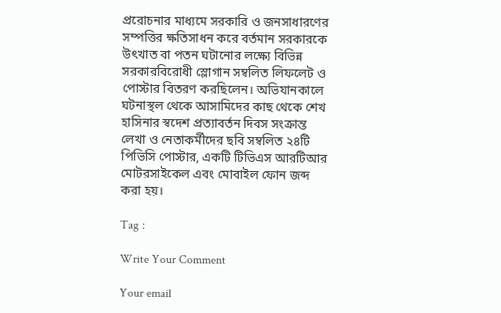প্ররোচনার মাধ্যমে সরকারি ও জনসাধারণের সম্পত্তির ক্ষতিসাধন করে বর্তমান সরকারকে উৎখাত বা পতন ঘটানোর লক্ষ্যে বিভিন্ন সরকারবিরোধী স্লোগান সম্বলিত লিফলেট ও পোস্টার বিতরণ করছিলেন। অভিযানকালে ঘটনাস্থল থেকে আসামিদের কাছ থেকে শেখ হাসিনার স্বদেশ প্রত্যাবর্তন দিবস সংক্রান্ত লেখা ও নেতাকর্মীদের ছবি সম্বলিত ২৪টি পিভিসি পোস্টার, একটি টিভিএস আরটিআর মোটরসাইকেল এবং মোবাইল ফোন জব্দ করা হয়।

Tag :

Write Your Comment

Your email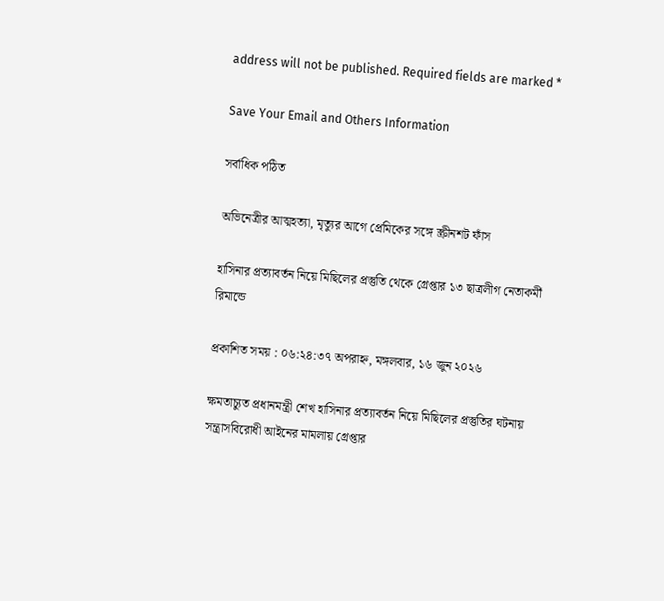address will not be published. Required fields are marked *

Save Your Email and Others Information

সর্বাধিক পঠিত

অভিনেত্রীর আত্মহত্যা, মৃত্যুর আগে প্রেমিকের সঙ্গে স্ক্রীনশট ফাঁস

হাসিনার প্রত্যাবর্তন নিয়ে মিছিলের প্রস্তুতি থেকে গ্রেপ্তার ১৩ ছাত্রলীগ নেতাকর্মী রিমান্ডে

প্রকাশিত সময় : ০৬:২৪:৩৭ অপরাহ্ন, মঙ্গলবার, ১৬ জুন ২০২৬

ক্ষমতাচ্যুত প্রধানমন্ত্রী শেখ হাসিনার প্রত্যাবর্তন নিয়ে মিছিলের প্রস্তুতির ঘটনায় সন্ত্রাসবিরোধী আইনের মামলায় গ্রেপ্তার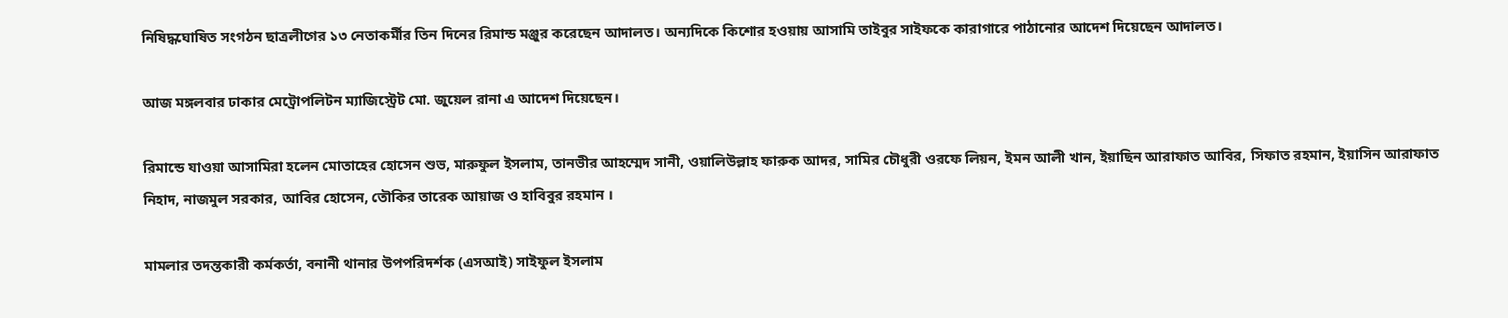নিষিদ্ধঘোষিত সংগঠন ছাত্রলীগের ১৩ নেতাকর্মীর তিন দিনের রিমান্ড মঞ্জুর করেছেন আদালত। অন্যদিকে কিশোর হওয়ায় আসামি তাইবুর সাইফকে কারাগারে পাঠানোর আদেশ দিয়েছেন আদালত।

আজ মঙ্গলবার ঢাকার মেট্রোপলিটন ম্যাজিস্ট্রেট মো. জুয়েল রানা এ আদেশ দিয়েছেন।

রিমান্ডে যাওয়া আসামিরা হলেন মোতাহের হোসেন শুভ, মারুফুল ইসলাম, তানভীর আহম্মেদ সানী, ওয়ালিউল্লাহ ফারুক আদর, সামির চৌধুরী ওরফে লিয়ন, ইমন আলী খান, ইয়াছিন আরাফাত আবির, সিফাত রহমান, ইয়াসিন আরাফাত নিহাদ, নাজমুল সরকার, আবির হোসেন, তৌকির তারেক আয়াজ ও হাবিবুর রহমান ।

মামলার তদন্তকারী কর্মকর্তা, বনানী থানার উপপরিদর্শক (এসআই) সাইফুল ইসলাম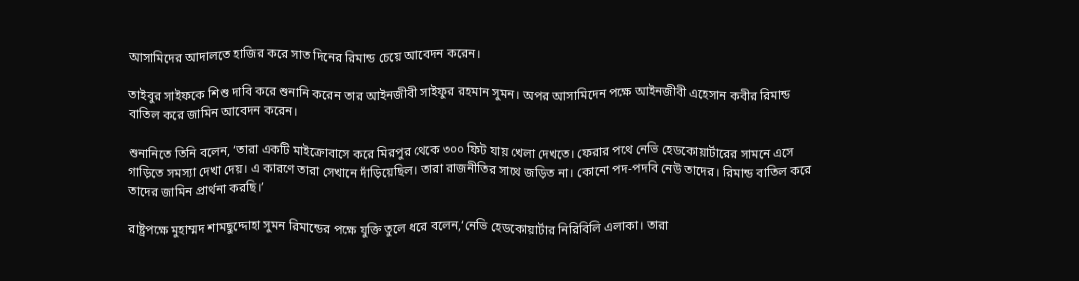আসামিদের আদালতে হাজির করে সাত দিনের রিমান্ড চেয়ে আবেদন করেন।

তাইবুর সাইফকে শিশু দাবি করে শুনানি করেন তার আইনজীবী সাইফুর রহমান সুমন। অপর আসামিদেন পক্ষে আইনজীবী এহেসান কবীর রিমান্ড বাতিল করে জামিন আবেদন করেন।

শুনানিতে তিনি বলেন, ‘তারা একটি মাইক্রোবাসে করে মিরপুর থেকে ৩০০ ফিট যায় খেলা দেখতে। ফেরার পথে নেভি হেডকোয়ার্টারের সামনে এসে গাড়িতে সমস্যা দেখা দেয়। এ কারণে তারা সেখানে দাঁড়িয়েছিল। তারা রাজনীতির সাথে জড়িত না। কোনো পদ-পদবি নেউ তাদের। রিমান্ড বাতিল করে তাদের জামিন প্রার্থনা করছি।’

রাষ্ট্রপক্ষে মুহাম্মদ শামছুদ্দোহা সুমন রিমান্ডের পক্ষে যুক্তি তুলে ধরে বলেন,‘নেভি হেডকোয়ার্টার নিরিবিলি এলাকা। তারা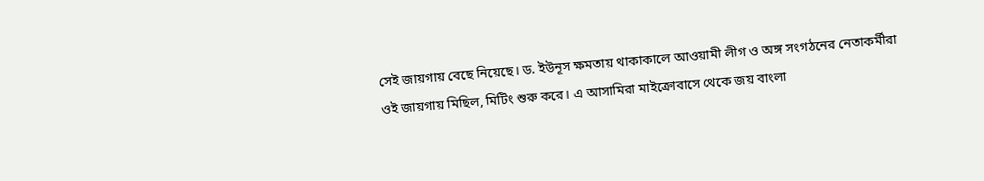সেই জায়গায় বেছে নিয়েছে। ড. ইউনূস ক্ষমতায় থাকাকালে আওয়ামী লীগ ও অঙ্গ সংগঠনের নেতাকর্মীরা ওই জায়গায় মিছিল, মিটিং শুরু করে। এ আসামিরা মাইক্রোবাসে থেকে জয় বাংলা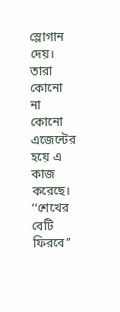স্লোগান দেয়। তারা কোনো না কোনো এজেন্টের হয়ে এ কাজ করেছে। ‘‘শেখের বেটি ফিরবে’’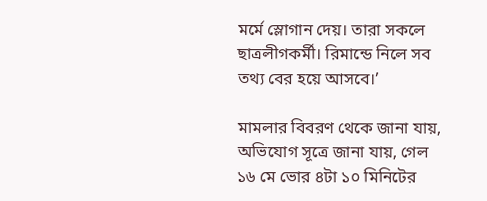মর্মে স্লোগান দেয়। তারা সকলে ছাত্রলীগকর্মী। রিমান্ডে নিলে সব তথ্য বের হয়ে আসবে।’

মামলার বিবরণ থেকে জানা যায়, অভিযোগ সূত্রে জানা যায়, গেল ১৬ মে ভোর ৪টা ১০ মিনিটের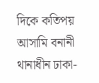দিকে কতিপয় আসামি বনানী থানাধীন ঢাকা-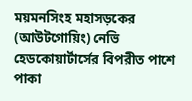ময়মনসিংহ মহাসড়কের (আউটগোয়িং) নেভি হেডকোয়ার্টার্সের বিপরীত পাশে পাকা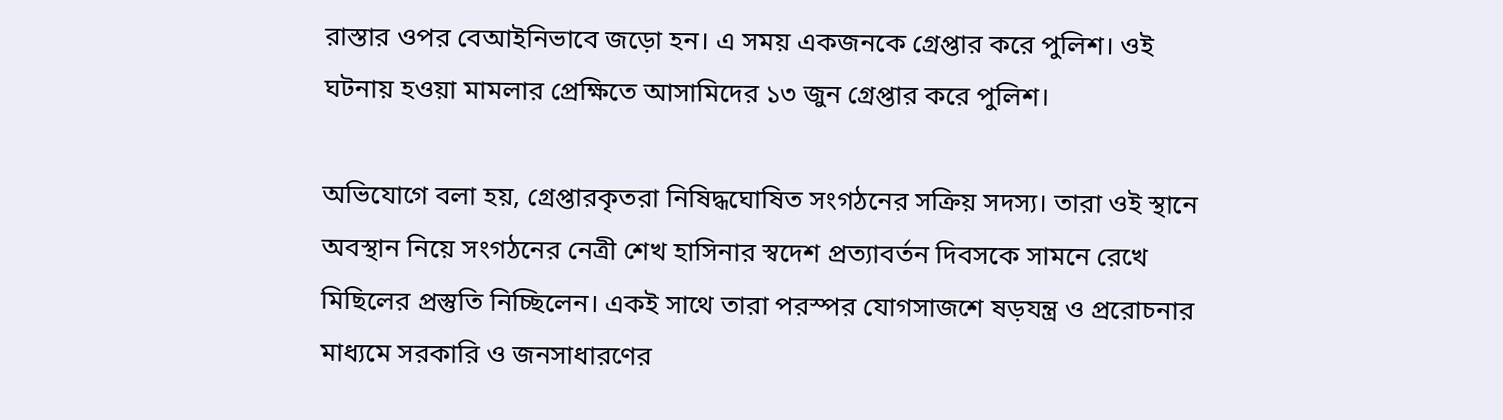রাস্তার ওপর বেআইনিভাবে জড়ো হন। এ সময় একজনকে গ্রেপ্তার করে পুলিশ। ওই ঘটনায় হওয়া মামলার প্রেক্ষিতে আসামিদের ১৩ জুন গ্রেপ্তার করে পুলিশ।

অভিযোগে বলা হয়, গ্রেপ্তারকৃতরা নিষিদ্ধঘোষিত সংগঠনের সক্রিয় সদস্য। তারা ওই স্থানে অবস্থান নিয়ে সংগঠনের নেত্রী শেখ হাসিনার স্বদেশ প্রত্যাবর্তন দিবসকে সামনে রেখে মিছিলের প্রস্তুতি নিচ্ছিলেন। একই সাথে তারা পরস্পর যোগসাজশে ষড়যন্ত্র ও প্ররোচনার মাধ্যমে সরকারি ও জনসাধারণের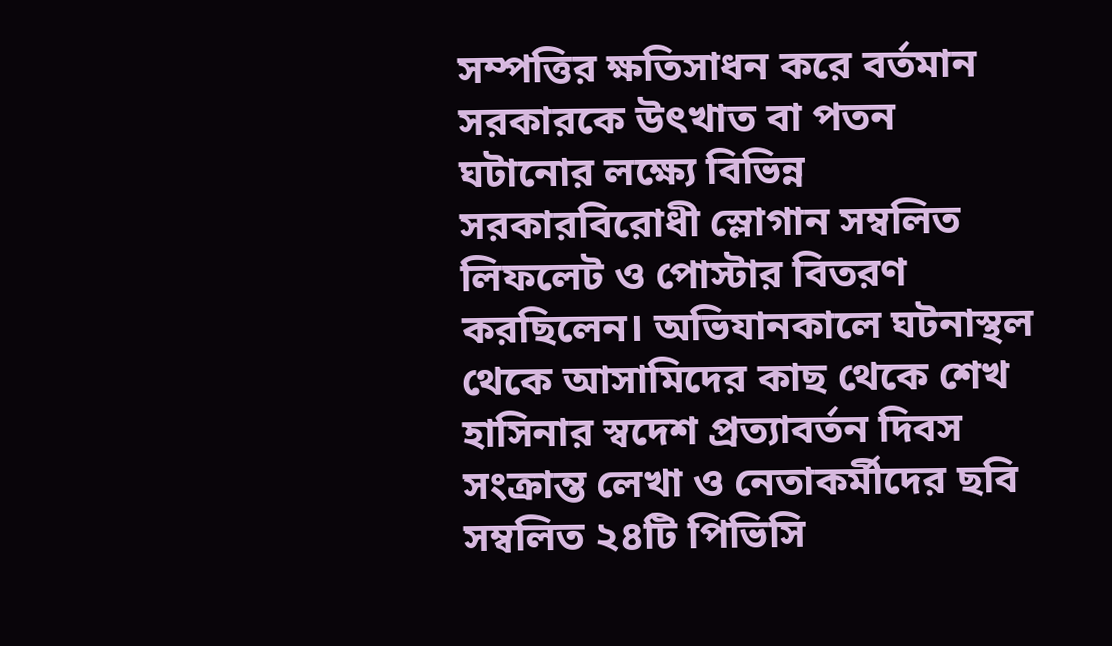সম্পত্তির ক্ষতিসাধন করে বর্তমান সরকারকে উৎখাত বা পতন ঘটানোর লক্ষ্যে বিভিন্ন সরকারবিরোধী স্লোগান সম্বলিত লিফলেট ও পোস্টার বিতরণ করছিলেন। অভিযানকালে ঘটনাস্থল থেকে আসামিদের কাছ থেকে শেখ হাসিনার স্বদেশ প্রত্যাবর্তন দিবস সংক্রান্ত লেখা ও নেতাকর্মীদের ছবি সম্বলিত ২৪টি পিভিসি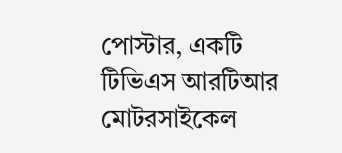পোস্টার, একটি টিভিএস আরটিআর মোটরসাইকেল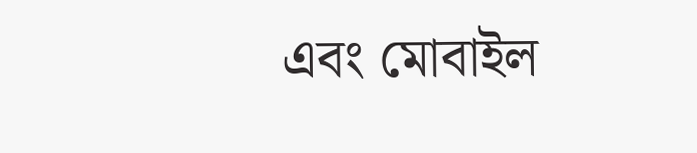এবং মোবাইল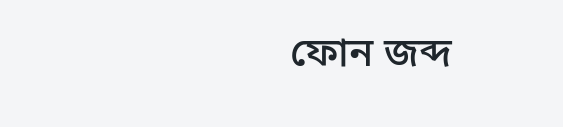ফোন জব্দ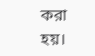করা হয়।